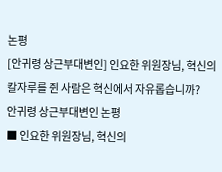논평
[안귀령 상근부대변인] 인요한 위원장님, 혁신의 칼자루를 쥔 사람은 혁신에서 자유롭습니까?
안귀령 상근부대변인 논평
■ 인요한 위원장님, 혁신의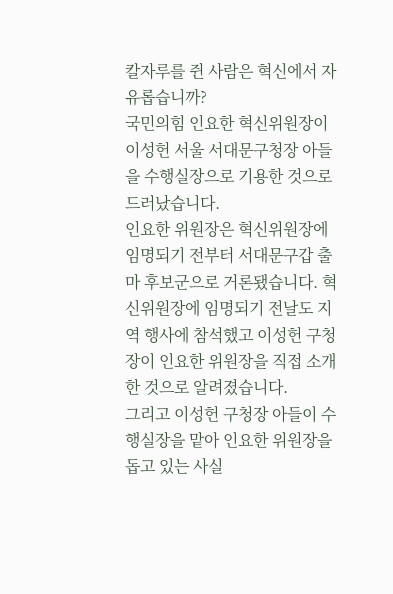칼자루를 쥔 사람은 혁신에서 자유롭습니까?
국민의힘 인요한 혁신위원장이 이성헌 서울 서대문구청장 아들을 수행실장으로 기용한 것으로 드러났습니다.
인요한 위원장은 혁신위원장에 임명되기 전부터 서대문구갑 출마 후보군으로 거론됐습니다. 혁신위원장에 임명되기 전날도 지역 행사에 참석했고 이성헌 구청장이 인요한 위원장을 직접 소개한 것으로 알려졌습니다.
그리고 이성헌 구청장 아들이 수행실장을 맡아 인요한 위원장을 돕고 있는 사실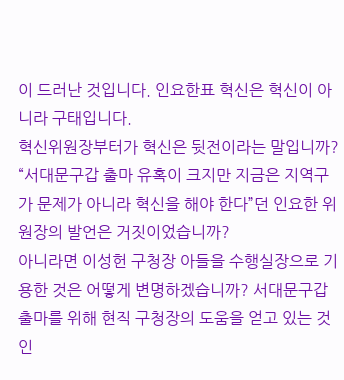이 드러난 것입니다. 인요한표 혁신은 혁신이 아니라 구태입니다.
혁신위원장부터가 혁신은 뒷전이라는 말입니까? “서대문구갑 출마 유혹이 크지만 지금은 지역구가 문제가 아니라 혁신을 해야 한다”던 인요한 위원장의 발언은 거짓이었습니까?
아니라면 이성헌 구청장 아들을 수행실장으로 기용한 것은 어떻게 변명하겠습니까? 서대문구갑 출마를 위해 현직 구청장의 도움을 얻고 있는 것인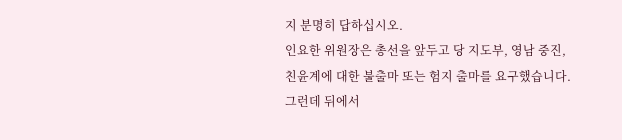지 분명히 답하십시오.
인요한 위원장은 총선을 앞두고 당 지도부, 영남 중진, 친윤계에 대한 불출마 또는 험지 출마를 요구했습니다. 그런데 뒤에서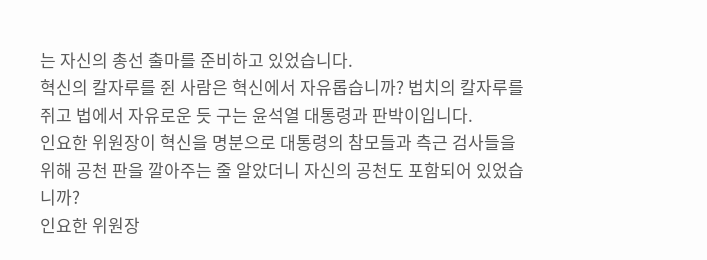는 자신의 총선 출마를 준비하고 있었습니다.
혁신의 칼자루를 쥔 사람은 혁신에서 자유롭습니까? 법치의 칼자루를 쥐고 법에서 자유로운 듯 구는 윤석열 대통령과 판박이입니다.
인요한 위원장이 혁신을 명분으로 대통령의 참모들과 측근 검사들을 위해 공천 판을 깔아주는 줄 알았더니 자신의 공천도 포함되어 있었습니까?
인요한 위원장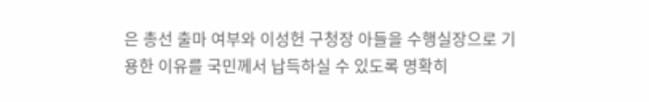은 총선 출마 여부와 이성헌 구청장 아들을 수행실장으로 기용한 이유를 국민께서 납득하실 수 있도록 명확히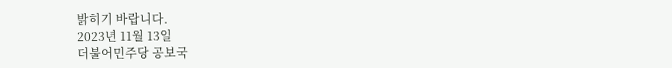밝히기 바랍니다.
2023년 11월 13일
더불어민주당 공보국